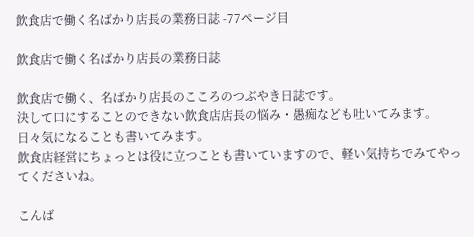飲食店で働く名ばかり店長の業務日誌 -77ページ目

飲食店で働く名ばかり店長の業務日誌

飲食店で働く、名ばかり店長のこころのつぶやき日誌です。
決して口にすることのできない飲食店店長の悩み・愚痴なども吐いてみます。
日々気になることも書いてみます。
飲食店経営にちょっとは役に立つことも書いていますので、軽い気持ちでみてやってくださいね。

こんば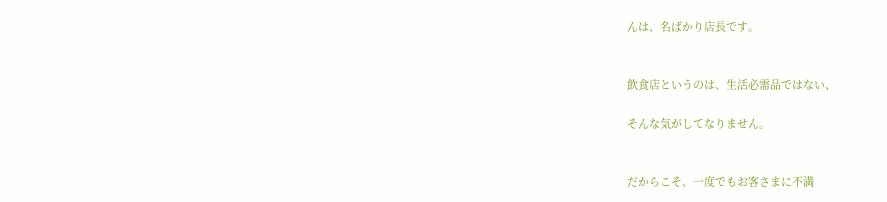んは、名ばかり店長です。


飲食店というのは、生活必需品ではない、

そんな気がしてなりません。


だからこそ、一度でもお客さまに不満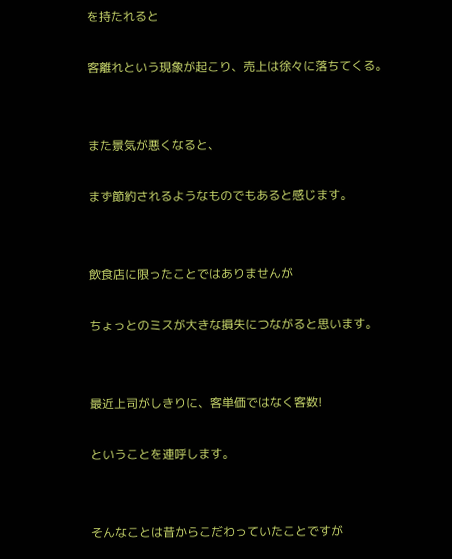を持たれると

客離れという現象が起こり、売上は徐々に落ちてくる。


また景気が悪くなると、

まず節約されるようなものでもあると感じます。


飲食店に限ったことではありませんが

ちょっとのミスが大きな損失につながると思います。


最近上司がしきりに、客単価ではなく客数!

ということを連呼します。


そんなことは昔からこだわっていたことですが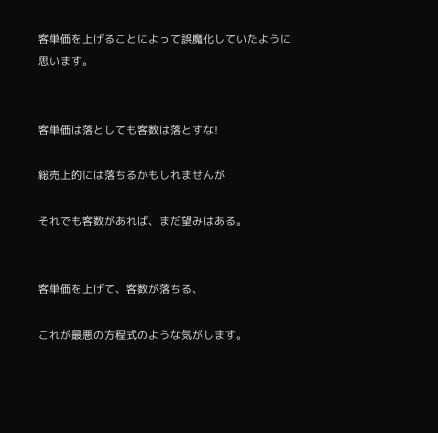客単価を上げることによって誤魔化していたように思います。


客単価は落としても客数は落とすな!

総売上的には落ちるかもしれませんが

それでも客数があれば、まだ望みはある。


客単価を上げて、客数が落ちる、

これが最悪の方程式のような気がします。